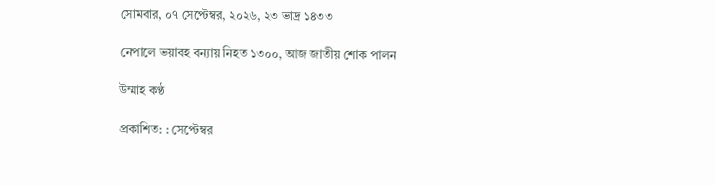সোমবার, ০৭ সেপ্টেম্বর, ২০২৬, ২৩ ভাদ্র ১৪৩৩

নেপালে ভয়াবহ বন্যায় নিহত ১৩০০, আজ জাতীয় শোক পালন

উম্মাহ কণ্ঠ

প্রকাশিত: : সেপ্টেম্বর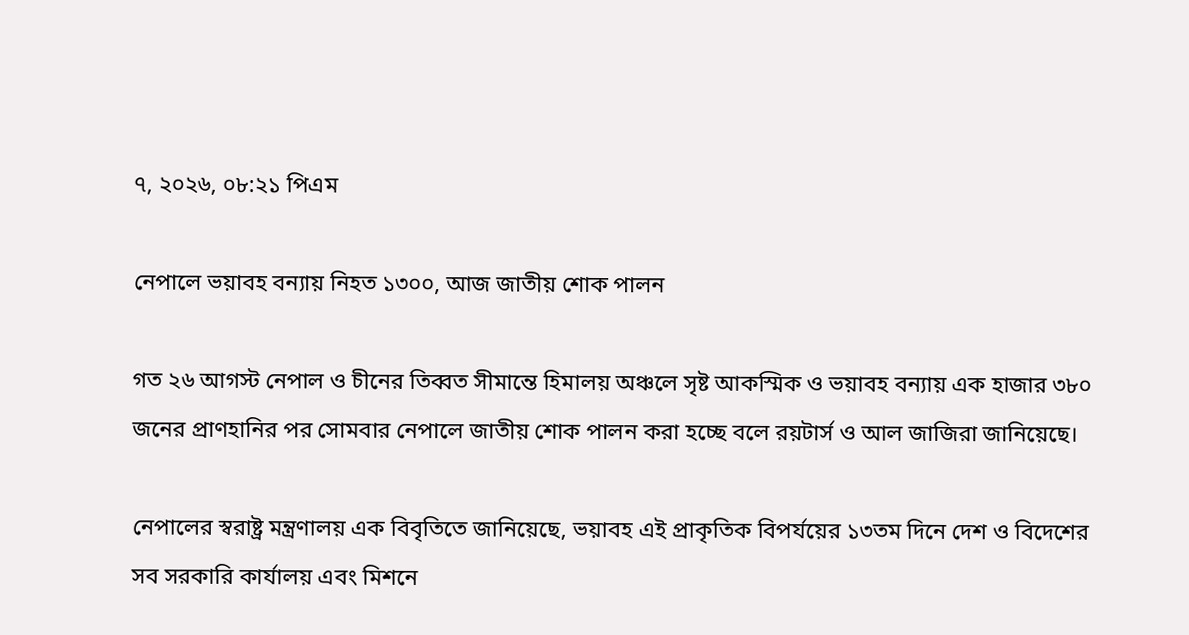৭, ২০২৬, ০৮:২১ পিএম

নেপালে ভয়াবহ বন্যায় নিহত ১৩০০, আজ জাতীয় শোক পালন

গত ২৬ আগস্ট নেপাল ও চীনের তিব্বত সীমান্তে হিমালয় অঞ্চলে সৃষ্ট আকস্মিক ও ভয়াবহ বন্যায় এক হাজার ৩৮০ জনের প্রাণহানির পর সোমবার নেপালে জাতীয় শোক পালন করা হচ্ছে বলে রয়টার্স ও আল জাজিরা জানিয়েছে।

নেপালের স্বরাষ্ট্র মন্ত্রণালয় এক বিবৃতিতে জানিয়েছে, ভয়াবহ এই প্রাকৃতিক বিপর্যয়ের ১৩তম দিনে দেশ ও বিদেশের সব সরকারি কার্যালয় এবং মিশনে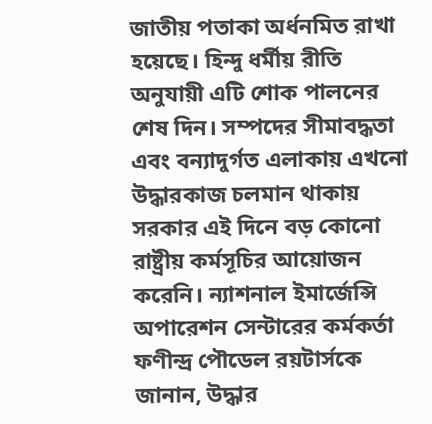জাতীয় পতাকা অর্ধনমিত রাখা হয়েছে। হিন্দু ধর্মীয় রীতি অনুযায়ী এটি শোক পালনের শেষ দিন। সম্পদের সীমাবদ্ধতা এবং বন্যাদুর্গত এলাকায় এখনো উদ্ধারকাজ চলমান থাকায় সরকার এই দিনে বড় কোনো রাষ্ট্রীয় কর্মসূচির আয়োজন করেনি। ন্যাশনাল ইমার্জেন্সি অপারেশন সেন্টারের কর্মকর্তা ফণীন্দ্র পৌডেল রয়টার্সকে জানান, উদ্ধার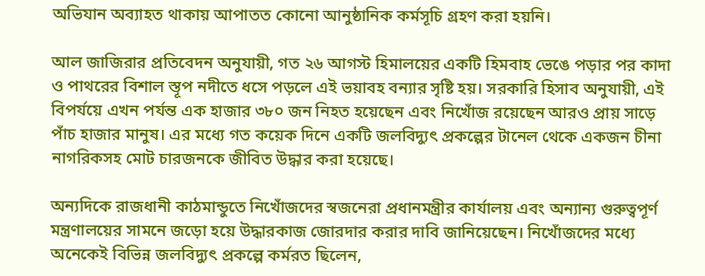অভিযান অব্যাহত থাকায় আপাতত কোনো আনুষ্ঠানিক কর্মসূচি গ্রহণ করা হয়নি।

আল জাজিরার প্রতিবেদন অনুযায়ী, গত ২৬ আগস্ট হিমালয়ের একটি হিমবাহ ভেঙে পড়ার পর কাদা ও পাথরের বিশাল স্তূপ নদীতে ধসে পড়লে এই ভয়াবহ বন্যার সৃষ্টি হয়। সরকারি হিসাব অনুযায়ী, এই বিপর্যয়ে এখন পর্যন্ত এক হাজার ৩৮০ জন নিহত হয়েছেন এবং নিখোঁজ রয়েছেন আরও প্রায় সাড়ে পাঁচ হাজার মানুষ। এর মধ্যে গত কয়েক দিনে একটি জলবিদ্যুৎ প্রকল্পের টানেল থেকে একজন চীনা নাগরিকসহ মোট চারজনকে জীবিত উদ্ধার করা হয়েছে।

অন্যদিকে রাজধানী কাঠমান্ডুতে নিখোঁজদের স্বজনেরা প্রধানমন্ত্রীর কার্যালয় এবং অন্যান্য গুরুত্বপূর্ণ মন্ত্রণালয়ের সামনে জড়ো হয়ে উদ্ধারকাজ জোরদার করার দাবি জানিয়েছেন। নিখোঁজদের মধ্যে অনেকেই বিভিন্ন জলবিদ্যুৎ প্রকল্পে কর্মরত ছিলেন,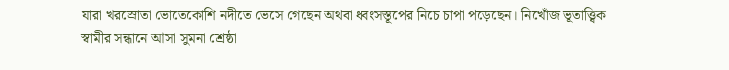যারা খরস্রোতা ভোতেকোশি নদীতে ভেসে গেছেন অথবা ধ্বংসস্তূপের নিচে চাপা পড়েছেন। নিখোঁজ ভূতাত্ত্বিক স্বামীর সন্ধানে আসা সুমনা শ্রেষ্ঠা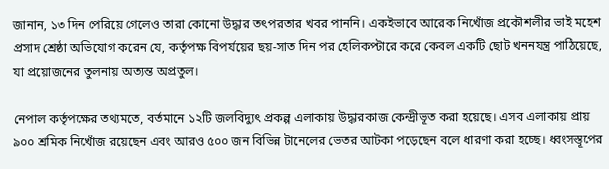জানান, ১৩ দিন পেরিয়ে গেলেও তারা কোনো উদ্ধার তৎপরতার খবর পাননি। একইভাবে আরেক নিখোঁজ প্রকৌশলীর ভাই মহেশ প্রসাদ শ্রেষ্ঠা অভিযোগ করেন যে, কর্তৃপক্ষ বিপর্যয়ের ছয়-সাত দিন পর হেলিকপ্টারে করে কেবল একটি ছোট খননযন্ত্র পাঠিয়েছে, যা প্রয়োজনের তুলনায় অত্যন্ত অপ্রতুল।

নেপাল কর্তৃপক্ষের তথ্যমতে, বর্তমানে ১২টি জলবিদ্যুৎ প্রকল্প এলাকায় উদ্ধারকাজ কেন্দ্রীভূত করা হয়েছে। এসব এলাকায় প্রায় ৯০০ শ্রমিক নিখোঁজ রয়েছেন এবং আরও ৫০০ জন বিভিন্ন টানেলের ভেতর আটকা পড়েছেন বলে ধারণা করা হচ্ছে। ধ্বংসস্তূপের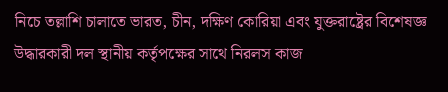নিচে তল্লাশি চালাতে ভারত, চীন, দক্ষিণ কোরিয়া এবং যুক্তরাষ্ট্রের বিশেষজ্ঞ উদ্ধারকারী দল স্থানীয় কর্তৃপক্ষের সাথে নিরলস কাজ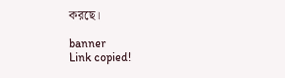করছে।

banner
Link copied!